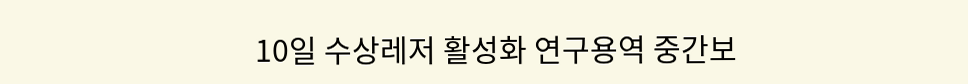10일 수상레저 활성화 연구용역 중간보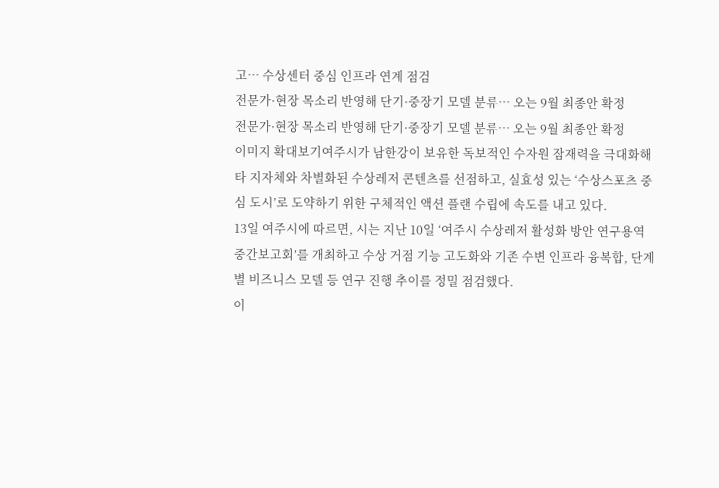고… 수상센터 중심 인프라 연계 점검
전문가·현장 목소리 반영해 단기·중장기 모델 분류… 오는 9월 최종안 확정
전문가·현장 목소리 반영해 단기·중장기 모델 분류… 오는 9월 최종안 확정
이미지 확대보기여주시가 남한강이 보유한 독보적인 수자원 잠재력을 극대화해 타 지자체와 차별화된 수상레저 콘텐츠를 선점하고, 실효성 있는 ‘수상스포츠 중심 도시’로 도약하기 위한 구체적인 액션 플랜 수립에 속도를 내고 있다.
13일 여주시에 따르면, 시는 지난 10일 ‘여주시 수상레저 활성화 방안 연구용역 중간보고회’를 개최하고 수상 거점 기능 고도화와 기존 수변 인프라 융복합, 단계별 비즈니스 모델 등 연구 진행 추이를 정밀 점검했다.
이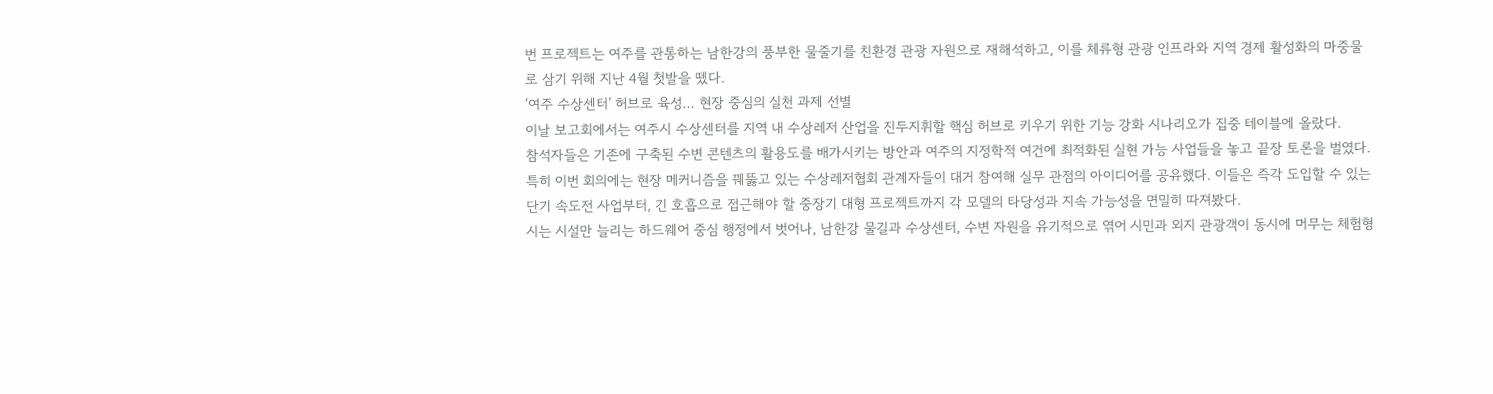번 프로젝트는 여주를 관통하는 남한강의 풍부한 물줄기를 친환경 관광 자원으로 재해석하고, 이를 체류형 관광 인프라와 지역 경제 활성화의 마중물로 삼기 위해 지난 4월 첫발을 뗐다.
‘여주 수상센터’ 허브로 육성… 현장 중심의 실천 과제 선별
이날 보고회에서는 여주시 수상센터를 지역 내 수상레저 산업을 진두지휘할 핵심 허브로 키우기 위한 기능 강화 시나리오가 집중 테이블에 올랐다.
참석자들은 기존에 구축된 수변 콘텐츠의 활용도를 배가시키는 방안과 여주의 지정학적 여건에 최적화된 실현 가능 사업들을 놓고 끝장 토론을 벌였다.
특히 이번 회의에는 현장 메커니즘을 꿰뚫고 있는 수상레저협회 관계자들이 대거 참여해 실무 관점의 아이디어를 공유했다. 이들은 즉각 도입할 수 있는 단기 속도전 사업부터, 긴 호흡으로 접근해야 할 중장기 대형 프로젝트까지 각 모델의 타당성과 지속 가능성을 면밀히 따져봤다.
시는 시설만 늘리는 하드웨어 중심 행정에서 벗어나, 남한강 물길과 수상센터, 수변 자원을 유기적으로 엮어 시민과 외지 관광객이 동시에 머무는 체험형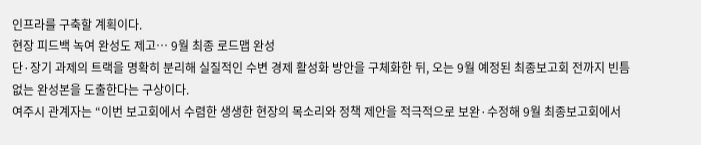인프라를 구축할 계획이다.
현장 피드백 녹여 완성도 제고… 9월 최종 로드맵 완성
단·장기 과제의 트랙을 명확히 분리해 실질적인 수변 경제 활성화 방안을 구체화한 뒤, 오는 9월 예정된 최종보고회 전까지 빈틈없는 완성본을 도출한다는 구상이다.
여주시 관계자는 “이번 보고회에서 수렴한 생생한 현장의 목소리와 정책 제안을 적극적으로 보완·수정해 9월 최종보고회에서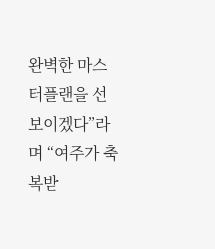완벽한 마스터플랜을 선보이겠다”라며 “여주가 축복받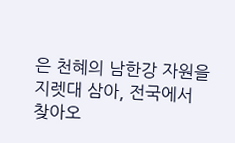은 천혜의 남한강 자원을 지렛대 삼아, 전국에서 찾아오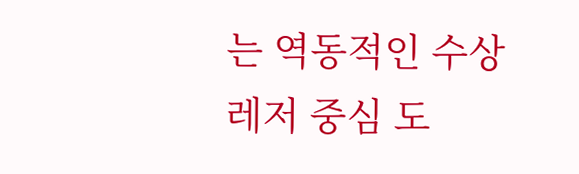는 역동적인 수상레저 중심 도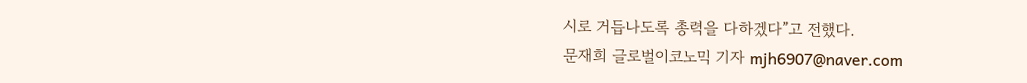시로 거듭나도록 총력을 다하겠다”고 전했다.
문재희 글로벌이코노믹 기자 mjh6907@naver.com